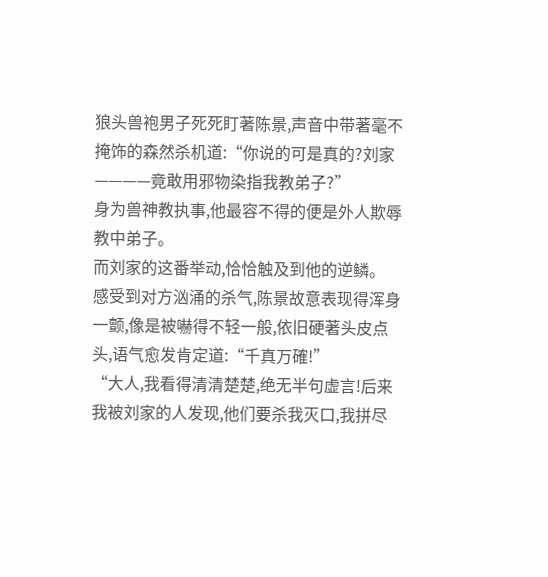狼头兽袍男子死死盯著陈景,声音中带著毫不掩饰的森然杀机道:“你说的可是真的?刘家————竟敢用邪物染指我教弟子?”
身为兽神教执事,他最容不得的便是外人欺辱教中弟子。
而刘家的这番举动,恰恰触及到他的逆鳞。
感受到对方汹涌的杀气,陈景故意表现得浑身一颤,像是被嚇得不轻一般,依旧硬著头皮点头,语气愈发肯定道:“千真万確!”
“大人,我看得清清楚楚,绝无半句虚言!后来我被刘家的人发现,他们要杀我灭口,我拼尽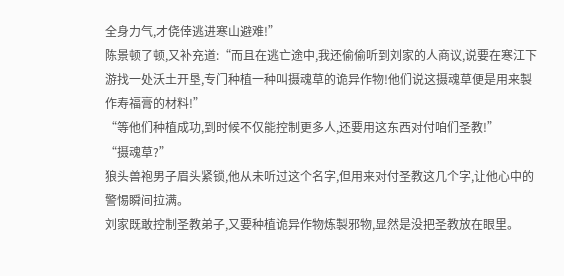全身力气,才侥倖逃进寒山避难!”
陈景顿了顿,又补充道:“而且在逃亡途中,我还偷偷听到刘家的人商议,说要在寒江下游找一处沃土开垦,专门种植一种叫摄魂草的诡异作物!他们说这摄魂草便是用来製作寿福膏的材料!”
“等他们种植成功,到时候不仅能控制更多人,还要用这东西对付咱们圣教!”
“摄魂草?”
狼头兽袍男子眉头紧锁,他从未听过这个名字,但用来对付圣教这几个字,让他心中的警惕瞬间拉满。
刘家既敢控制圣教弟子,又要种植诡异作物炼製邪物,显然是没把圣教放在眼里。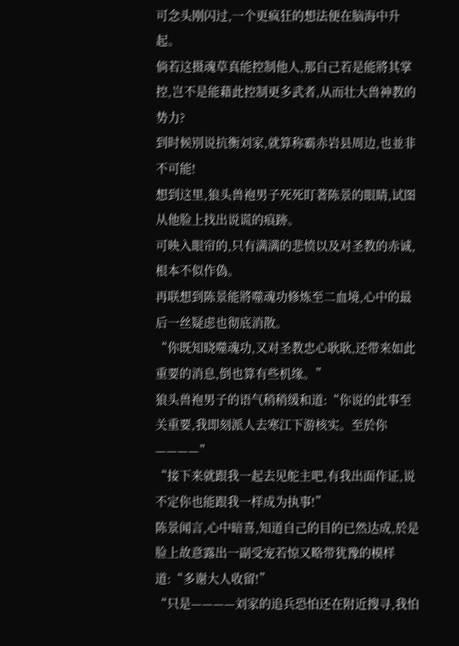可念头刚闪过,一个更疯狂的想法便在脑海中升起。
倘若这摄魂草真能控制他人,那自己若是能將其掌控,岂不是能藉此控制更多武者,从而壮大兽神教的势力?
到时候別说抗衡刘家,就算称霸赤岩县周边,也並非不可能!
想到这里,狼头兽袍男子死死盯著陈景的眼睛,试图从他脸上找出说谎的痕跡。
可映入眼帘的,只有满满的悲愤以及对圣教的赤诚,根本不似作偽。
再联想到陈景能將噬魂功修炼至二血境,心中的最后一丝疑虑也彻底消散。
“你既知晓噬魂功,又对圣教忠心耿耿,还带来如此重要的消息,倒也算有些机缘。”
狼头兽袍男子的语气稍稍缓和道:“你说的此事至关重要,我即刻派人去寒江下游核实。至於你————”
“接下来就跟我一起去见舵主吧,有我出面作证,说不定你也能跟我一样成为执事!”
陈景闻言,心中暗喜,知道自己的目的已然达成,於是脸上故意露出一副受宠若惊又略带犹豫的模样道:“多谢大人收留!”
“只是————刘家的追兵恐怕还在附近搜寻,我怕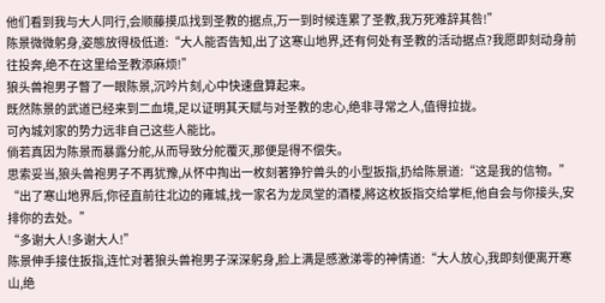他们看到我与大人同行,会顺藤摸瓜找到圣教的据点,万一到时候连累了圣教,我万死难辞其咎!”
陈景微微躬身,姿態放得极低道:“大人能否告知,出了这寒山地界,还有何处有圣教的活动据点?我愿即刻动身前往投奔,绝不在这里给圣教添麻烦!”
狼头兽袍男子瞥了一眼陈景,沉吟片刻,心中快速盘算起来。
既然陈景的武道已经来到二血境,足以证明其天赋与对圣教的忠心,绝非寻常之人,值得拉拢。
可內城刘家的势力远非自己这些人能比。
倘若真因为陈景而暴露分舵,从而导致分舵覆灭,那便是得不偿失。
思索妥当,狼头兽袍男子不再犹豫,从怀中掏出一枚刻著狰狞兽头的小型扳指,扔给陈景道:“这是我的信物。”
“出了寒山地界后,你径直前往北边的雍城,找一家名为龙凤堂的酒楼,將这枚扳指交给掌柜,他自会与你接头,安排你的去处。”
“多谢大人!多谢大人!”
陈景伸手接住扳指,连忙对著狼头兽袍男子深深躬身,脸上满是感激涕零的神情道:“大人放心,我即刻便离开寒山,绝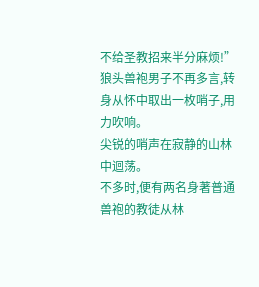不给圣教招来半分麻烦!”
狼头兽袍男子不再多言,转身从怀中取出一枚哨子,用力吹响。
尖锐的哨声在寂静的山林中迴荡。
不多时,便有两名身著普通兽袍的教徒从林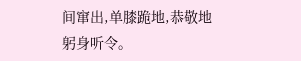间窜出,单膝跪地,恭敬地躬身听令。